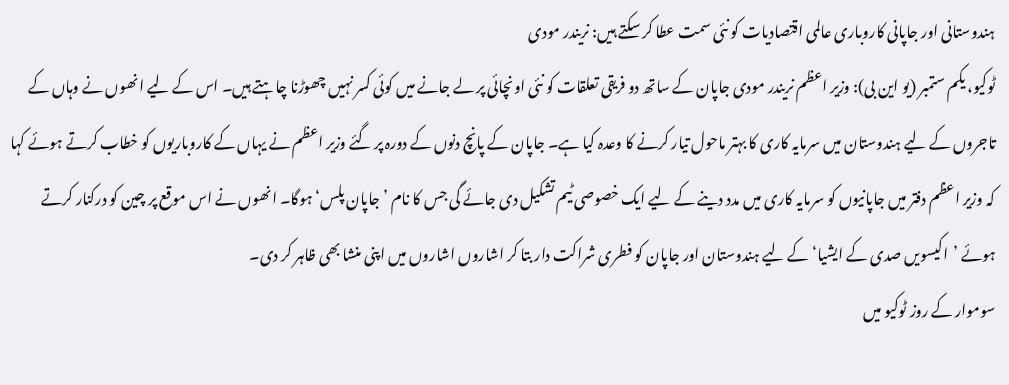ہندوستانی اور جاپانی کاروباری عالمی اقتصادیات کو نئی سمت عطا کر سکتے ہیں: نریندر مودی
ٹوکیو، یکم ستمبر (یو این بی): وزیر اعظم نریندر مودی جاپان کے ساتھ دو فریقی تعلقات کو نئی اونچائی پر لے جانے میں کوئی کسر نہیں چھوڑنا چاہتے ہیں۔ اس کے لیے انھوں نے وہاں کے تاجروں کے لیے ہندوستان میں سرمایہ کاری کا بہتر ماحول تیار کرنے کا وعدہ کیا ہے۔ جاپان کے پانچ دنوں کے دورہ پر گئے وزیر اعظم نے یہاں کے کاروباریوں کو خطاب کرتے ہوئے کہا کہ وزیر اعظم دفتر میں جاپانیوں کو سرمایہ کاری میں مدد دینے کے لیے ایک خصوصی ٹیم تشکیل دی جائے گی جس کا نام ’جاپان پلس‘ ہوگا۔ انھوں نے اس موقع پر چین کو درکنار کرتے ہوئے ’اکیسویں صدی کے ایشیا‘ کے لیے ہندوستان اور جاپان کو فطری شراکت دار بتا کر اشاروں اشاروں میں اپنی منشا بھی ظاہر کر دی۔
سوموار کے روز ٹوکیو میں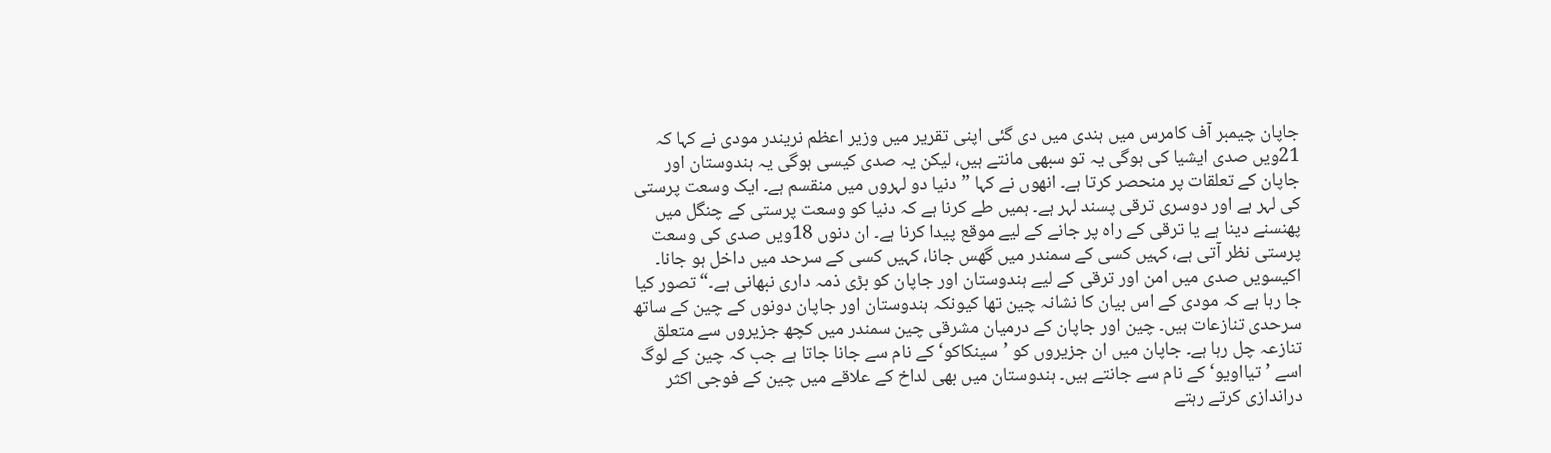جاپان چیمبر آف کامرس میں ہندی میں دی گئی اپنی تقریر میں وزیر اعظم نریندر مودی نے کہا کہ 21ویں صدی ایشیا کی ہوگی یہ تو سبھی مانتے ہیں، لیکن یہ صدی کیسی ہوگی یہ ہندوستان اور جاپان کے تعلقات پر منحصر کرتا ہے۔ انھوں نے کہا ”دنیا دو لہروں میں منقسم ہے۔ ایک وسعت پرستی کی لہر ہے اور دوسری ترقی پسند لہر ہے۔ ہمیں طے کرنا ہے کہ دنیا کو وسعت پرستی کے چنگل میں پھنسنے دینا ہے یا ترقی کے راہ پر جانے کے لیے موقع پیدا کرنا ہے۔ ان دنوں 18ویں صدی کی وسعت پرستی نظر آتی ہے، کہیں کسی کے سمندر میں گھس جانا، کہیں کسی کے سرحد میں داخل ہو جانا۔ اکیسویں صدی میں امن اور ترقی کے لیے ہندوستان اور جاپان کو بڑی ذمہ داری نبھانی ہے۔“ تصور کیا جا رہا ہے کہ مودی کے اس بیان کا نشانہ چین تھا کیونکہ ہندوستان اور جاپان دونوں کے چین کے ساتھ سرحدی تنازعات ہیں۔ چین اور جاپان کے درمیان مشرقی چین سمندر میں کچھ جزیروں سے متعلق تنازعہ چل رہا ہے۔ جاپان میں ان جزیروں کو ’سینکاکو‘ کے نام سے جانا جاتا ہے جب کہ چین کے لوگ اسے ’تیااویو‘ کے نام سے جانتے ہیں۔ ہندوستان میں بھی لداخ کے علاقے میں چین کے فوجی اکثر دراندازی کرتے رہتے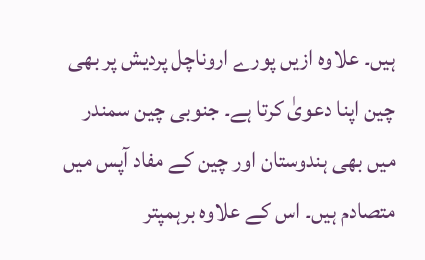ہیں۔ علاوہ ازیں پورے اروناچل پردیش پر بھی چین اپنا دعویٰ کرتا ہے۔ جنوبی چین سمندر میں بھی ہندوستان اور چین کے مفاد آپس میں متصادم ہیں۔ اس کے علاوہ برہمپتر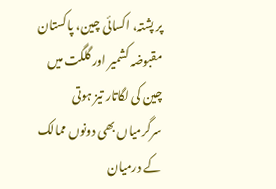پر پشتہ، اکسائی چین، پاکستان مقبوضہ کشمیر اور گلگت میں چین کی لگاتار تیز ہوتی سرگرمیاں بھی دونوں ممالک کے درمیان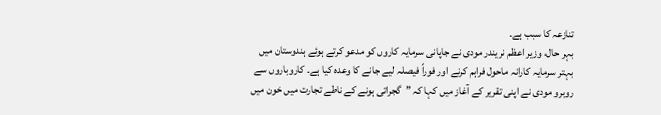تنازعہ کا سبب ہے۔
بہر حال، وزیر اعظم نریندر مودی نے جاپانی سرمایہ کاروں کو مدعو کرتے ہوئے ہندوستان میں بہتر سرمایہ کارانہ ماحول فراہم کرنے اور فوراً فیصلہ لیے جانے کا وعدہ کیا ہے۔ کاروباروں سے روبرو مودی نے اپنی تقریر کے آغاز میں کہا کہ ”گجراتی ہونے کے ناطے تجارت میں خون میں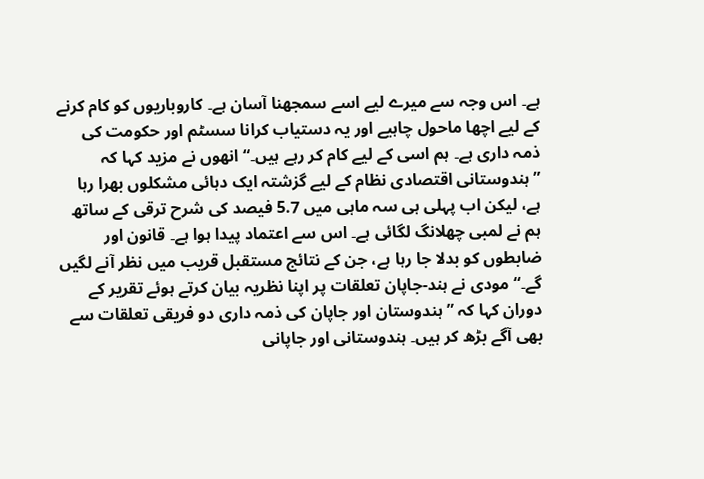ہے۔ اس وجہ سے میرے لیے اسے سمجھنا آسان ہے۔ کاروباریوں کو کام کرنے کے لیے اچھا ماحول چاہیے اور یہ دستیاب کرانا سسٹم اور حکومت کی ذمہ داری ہے۔ ہم اسی کے لیے کام کر رہے ہیں۔“ انھوں نے مزید کہا کہ ”ہندوستانی اقتصادی نظام کے لیے گزشتہ ایک دہائی مشکلوں بھرا رہا ہے، لیکن اب پہلی ہی سہ ماہی میں 5.7 فیصد کی شرح ترقی کے ساتھ ہم نے لمبی چھلانگ لگائی ہے۔ اس سے اعتماد پیدا ہوا ہے۔ قانون اور ضابطوں کو بدلا جا رہا ہے، جن کے نتائج مستقبل قریب میں نظر آنے لگیں گے۔“ مودی نے ہند-جاپان تعلقات پر اپنا نظریہ بیان کرتے ہوئے تقریر کے دوران کہا کہ ”ہندوستان اور جاپان کی ذمہ داری دو فریقی تعلقات سے بھی آگے بڑھ کر ہیں۔ ہندوستانی اور جاپانی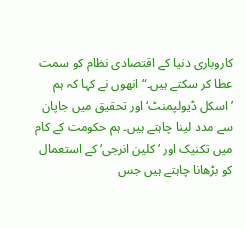کاروباری دنیا کے اقتصادی نظام کو سمت عطا کر سکتے ہیں۔“ انھوں نے کہا کہ ہم ’اسکل ڈیولپمنٹ‘ اور تحقیق میں جاپان سے مدد لینا چاہتے ہیں۔ ہم حکومت کے کام میں تکنیک اور ’کلین انرجی‘ کے استعمال کو بڑھانا چاہتے ہیں جس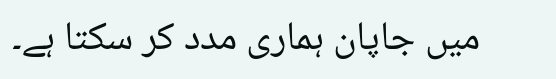میں جاپان ہماری مدد کر سکتا ہے۔